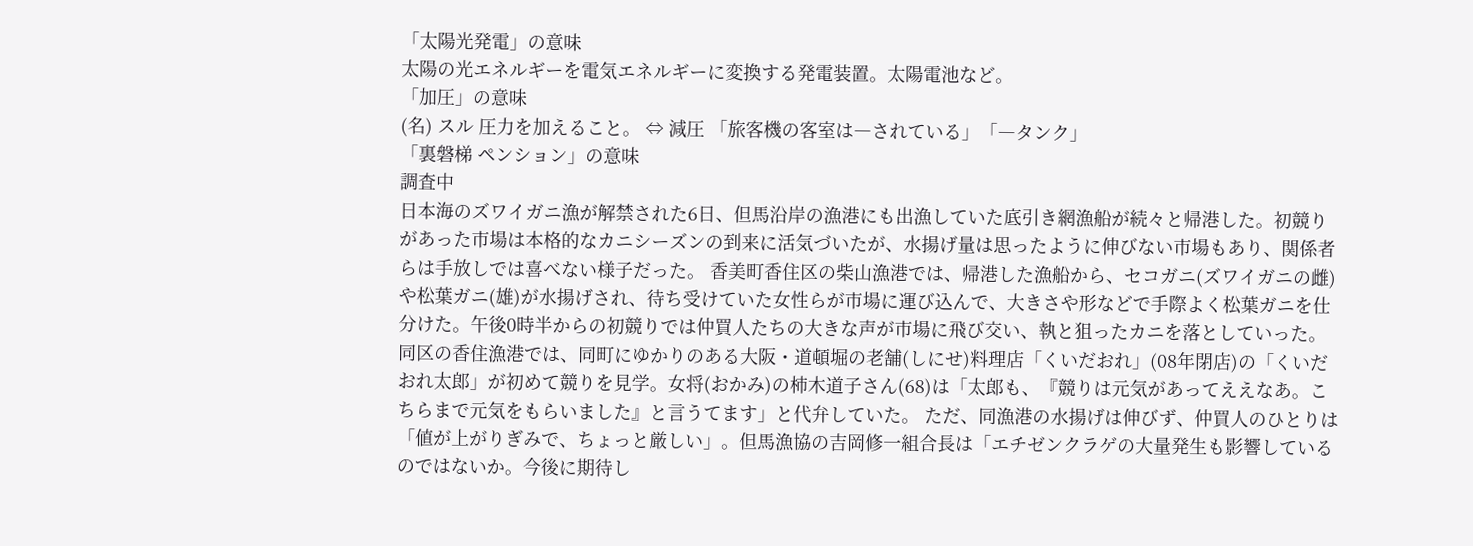「太陽光発電」の意味
太陽の光エネルギーを電気エネルギーに変換する発電装置。太陽電池など。
「加圧」の意味
(名) スル 圧力を加えること。 ⇔ 減圧 「旅客機の客室は―されている」「―タンク」
「裏磐梯 ペンション」の意味
調査中
日本海のズワイガニ漁が解禁された6日、但馬沿岸の漁港にも出漁していた底引き網漁船が続々と帰港した。初競りがあった市場は本格的なカニシーズンの到来に活気づいたが、水揚げ量は思ったように伸びない市場もあり、関係者らは手放しでは喜べない様子だった。 香美町香住区の柴山漁港では、帰港した漁船から、セコガニ(ズワイガニの雌)や松葉ガニ(雄)が水揚げされ、待ち受けていた女性らが市場に運び込んで、大きさや形などで手際よく松葉ガニを仕分けた。午後0時半からの初競りでは仲買人たちの大きな声が市場に飛び交い、執と狙ったカニを落としていった。 同区の香住漁港では、同町にゆかりのある大阪・道頓堀の老舗(しにせ)料理店「くいだおれ」(08年閉店)の「くいだおれ太郎」が初めて競りを見学。女将(おかみ)の柿木道子さん(68)は「太郎も、『競りは元気があってええなあ。こちらまで元気をもらいました』と言うてます」と代弁していた。 ただ、同漁港の水揚げは伸びず、仲買人のひとりは「値が上がりぎみで、ちょっと厳しい」。但馬漁協の吉岡修一組合長は「エチゼンクラゲの大量発生も影響しているのではないか。今後に期待し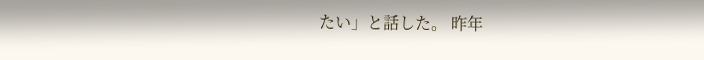たい」と話した。 昨年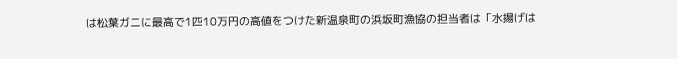は松葉ガニに最高で1匹10万円の高値をつけた新温泉町の浜坂町漁協の担当者は「水揚げは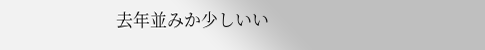去年並みか少しいい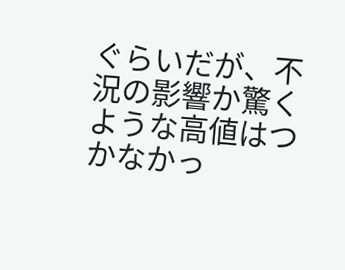ぐらいだが、不況の影響か驚くような高値はつかなかっ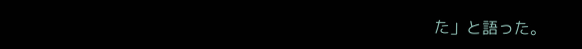た」と語った。